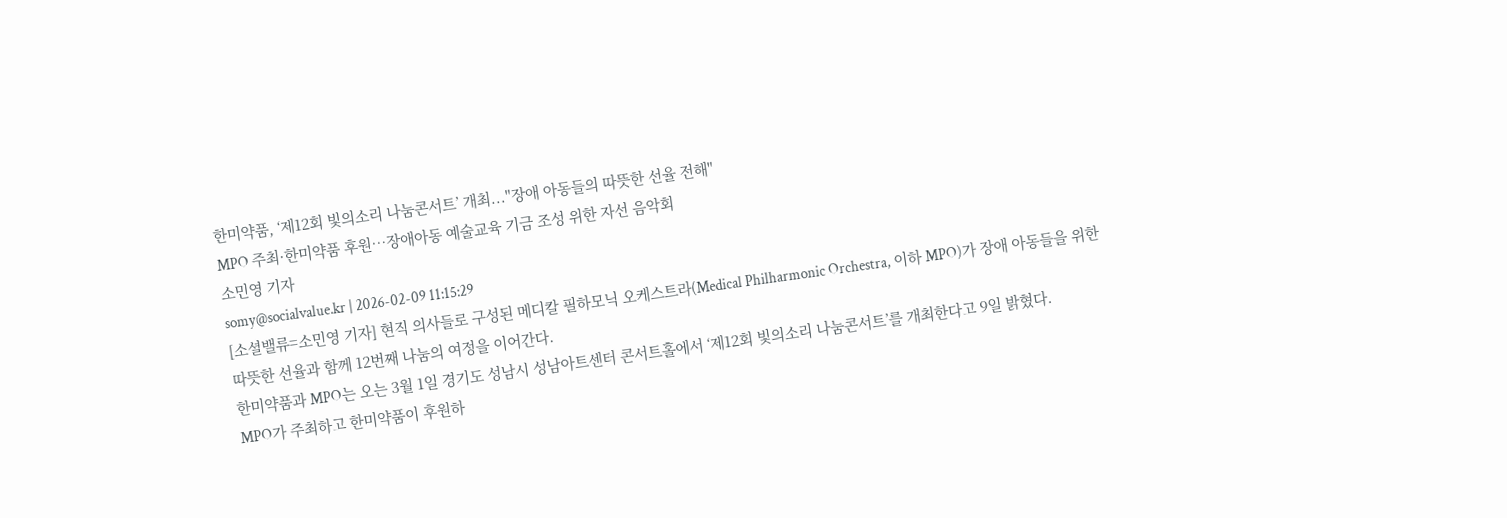한미약품, ‘제12회 빛의소리 나눔콘서트’ 개최..."장애 아동들의 따뜻한 선율 전해"
MPO 주최·한미약품 후원…장애아동 예술교육 기금 조성 위한 자선 음악회
소민영 기자
somy@socialvalue.kr | 2026-02-09 11:15:29
[소셜밸류=소민영 기자] 현직 의사들로 구성된 메디칼 필하모닉 오케스트라(Medical Philharmonic Orchestra, 이하 MPO)가 장애 아동들을 위한 따뜻한 선율과 함께 12번째 나눔의 여정을 이어간다.
한미약품과 MPO는 오는 3월 1일 경기도 성남시 성남아트센터 콘서트홀에서 ‘제12회 빛의소리 나눔콘서트’를 개최한다고 9일 밝혔다.
MPO가 주최하고 한미약품이 후원하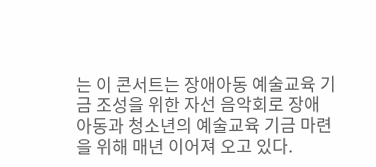는 이 콘서트는 장애아동 예술교육 기금 조성을 위한 자선 음악회로 장애 아동과 청소년의 예술교육 기금 마련을 위해 매년 이어져 오고 있다.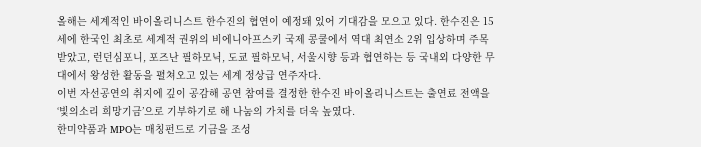올해는 세계적인 바이올리니스트 한수진의 협연이 예정돼 있어 기대감을 모으고 있다. 한수진은 15세에 한국인 최초로 세계적 권위의 비에니아프스키 국제 콩쿨에서 역대 최연소 2위 입상하며 주목 받았고, 런던심포니, 포즈난 필하모닉, 도쿄 필하모닉, 서울시향 등과 협연하는 등 국내외 다양한 무대에서 왕성한 활동을 펼쳐오고 있는 세계 정상급 연주자다.
이번 자선공연의 취지에 깊이 공감해 공연 참여를 결정한 한수진 바이올리니스트는 출연료 전액을 ‘빛의소리 희망기금’으로 기부하기로 해 나눔의 가치를 더욱 높였다.
한미약품과 MPO는 매칭펀드로 기금을 조성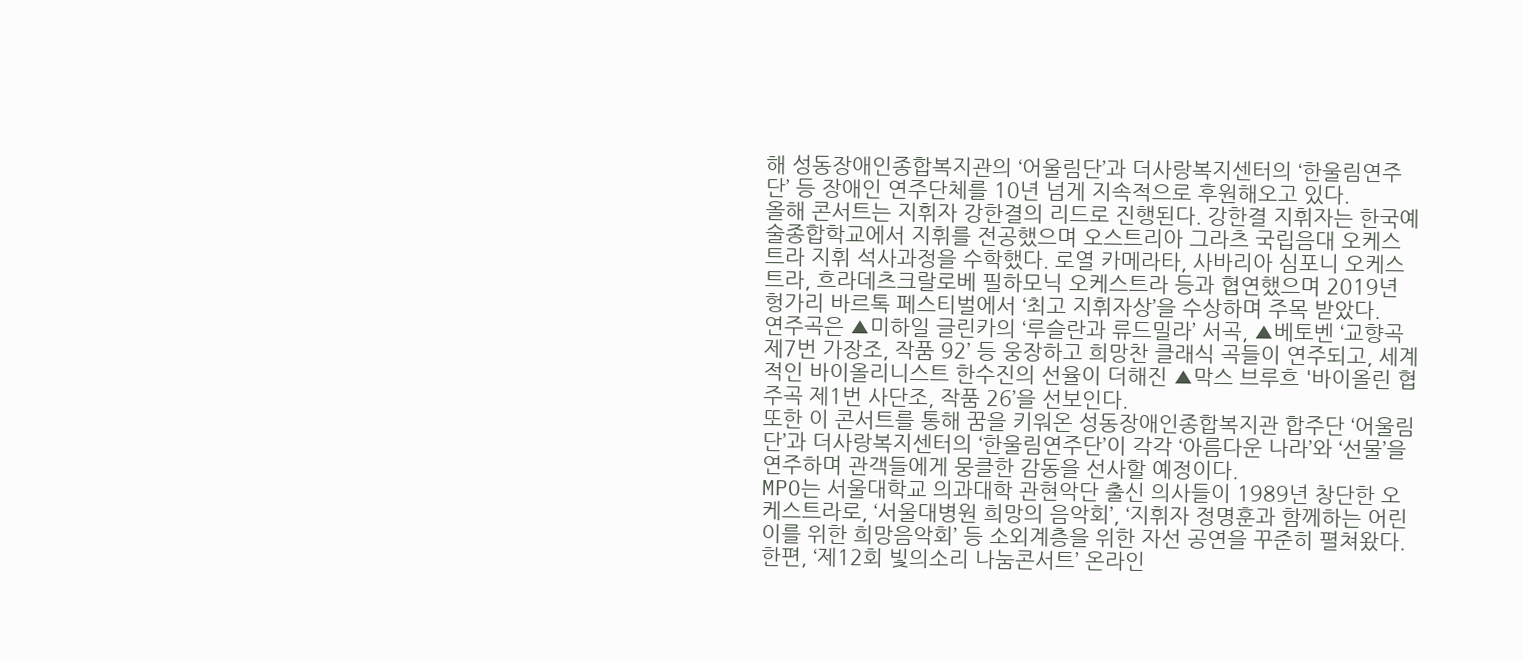해 성동장애인종합복지관의 ‘어울림단’과 더사랑복지센터의 ‘한울림연주단’ 등 장애인 연주단체를 10년 넘게 지속적으로 후원해오고 있다.
올해 콘서트는 지휘자 강한결의 리드로 진행된다. 강한결 지휘자는 한국예술종합학교에서 지휘를 전공했으며 오스트리아 그라츠 국립음대 오케스트라 지휘 석사과정을 수학했다. 로열 카메라타, 사바리아 심포니 오케스트라, 흐라데츠크랄로베 필하모닉 오케스트라 등과 협연했으며 2019년 헝가리 바르톡 페스티벌에서 ‘최고 지휘자상’을 수상하며 주목 받았다.
연주곡은 ▲미하일 글린카의 ‘루슬란과 류드밀라’ 서곡, ▲베토벤 ‘교향곡 제7번 가장조, 작품 92’ 등 웅장하고 희망찬 클래식 곡들이 연주되고, 세계적인 바이올리니스트 한수진의 선율이 더해진 ▲막스 브루흐 '바이올린 협주곡 제1번 사단조, 작품 26’을 선보인다.
또한 이 콘서트를 통해 꿈을 키워온 성동장애인종합복지관 합주단 ‘어울림단’과 더사랑복지센터의 ‘한울림연주단’이 각각 ‘아름다운 나라’와 ‘선물’을 연주하며 관객들에게 뭉클한 감동을 선사할 예정이다.
MPO는 서울대학교 의과대학 관현악단 출신 의사들이 1989년 창단한 오케스트라로, ‘서울대병원 희망의 음악회’, ‘지휘자 정명훈과 함께하는 어린이를 위한 희망음악회’ 등 소외계층을 위한 자선 공연을 꾸준히 펼쳐왔다.
한편, ‘제12회 빛의소리 나눔콘서트’ 온라인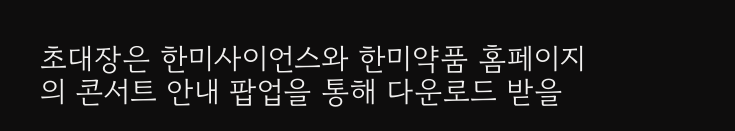초대장은 한미사이언스와 한미약품 홈페이지의 콘서트 안내 팝업을 통해 다운로드 받을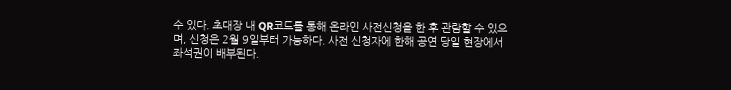수 있다. 초대장 내 QR코드를 통해 온라인 사전신청을 한 후 관람할 수 있으며, 신청은 2월 9일부터 가능하다. 사전 신청자에 한해 공연 당일 현장에서 좌석권이 배부된다.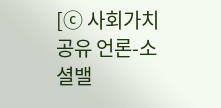[ⓒ 사회가치 공유 언론-소셜밸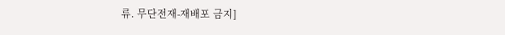류. 무단전재-재배포 금지]